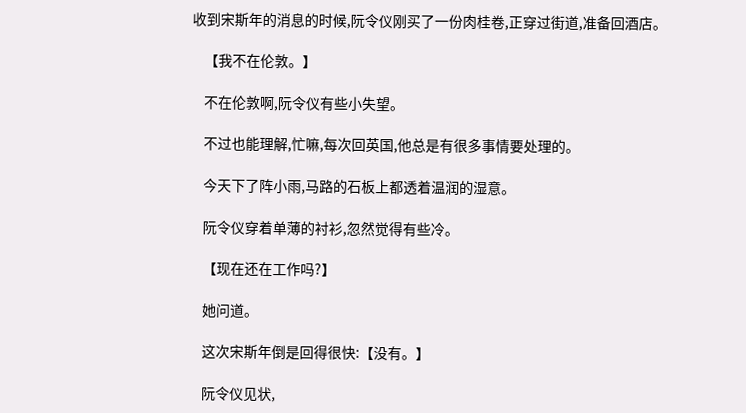收到宋斯年的消息的时候,阮令仪刚买了一份肉桂卷,正穿过街道,准备回酒店。

    【我不在伦敦。】

    不在伦敦啊,阮令仪有些小失望。

    不过也能理解,忙嘛,每次回英国,他总是有很多事情要处理的。

    今天下了阵小雨,马路的石板上都透着温润的湿意。

    阮令仪穿着单薄的衬衫,忽然觉得有些冷。

    【现在还在工作吗?】

    她问道。

    这次宋斯年倒是回得很快:【没有。】

    阮令仪见状,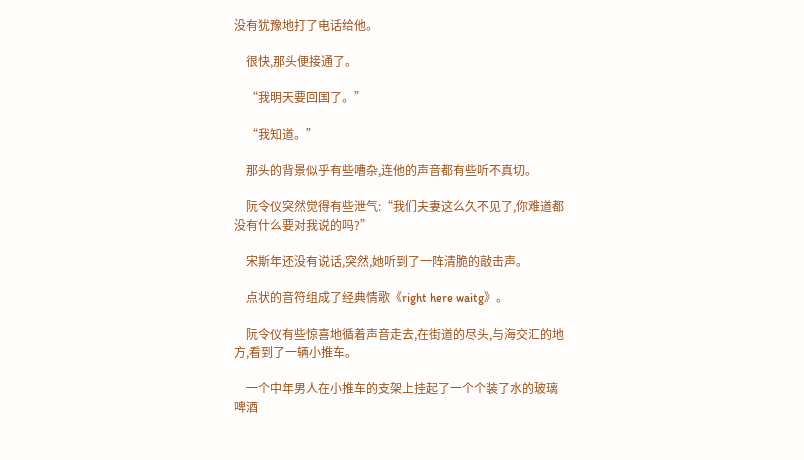没有犹豫地打了电话给他。

    很快,那头便接通了。

    “我明天要回国了。”

    “我知道。”

    那头的背景似乎有些嘈杂,连他的声音都有些听不真切。

    阮令仪突然觉得有些泄气:“我们夫妻这么久不见了,你难道都没有什么要对我说的吗?”

    宋斯年还没有说话,突然,她听到了一阵清脆的敲击声。

    点状的音符组成了经典情歌《right here waitg》。

    阮令仪有些惊喜地循着声音走去,在街道的尽头,与海交汇的地方,看到了一辆小推车。

    一个中年男人在小推车的支架上挂起了一个个装了水的玻璃啤酒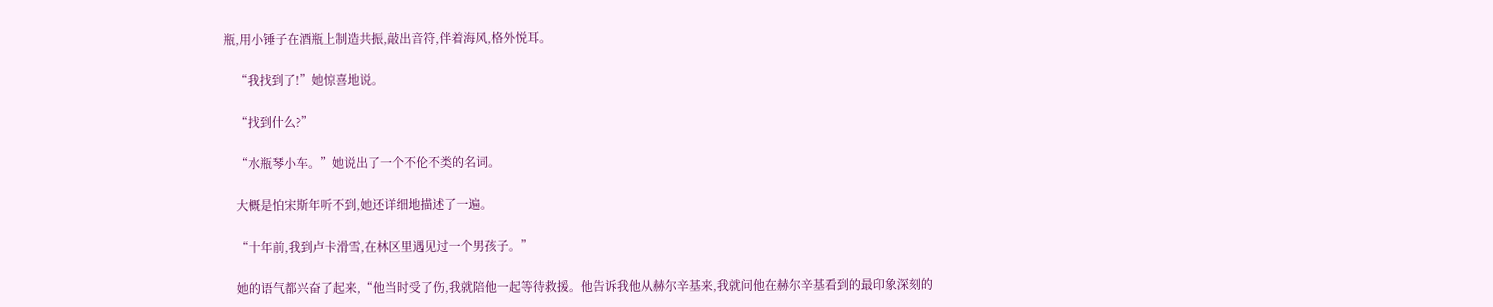瓶,用小锤子在酒瓶上制造共振,敲出音符,伴着海风,格外悦耳。

    “我找到了!”她惊喜地说。

    “找到什么?”

    “水瓶琴小车。”她说出了一个不伦不类的名词。

    大概是怕宋斯年听不到,她还详细地描述了一遍。

    “十年前,我到卢卡滑雪,在林区里遇见过一个男孩子。”

    她的语气都兴奋了起来,“他当时受了伤,我就陪他一起等待救援。他告诉我他从赫尔辛基来,我就问他在赫尔辛基看到的最印象深刻的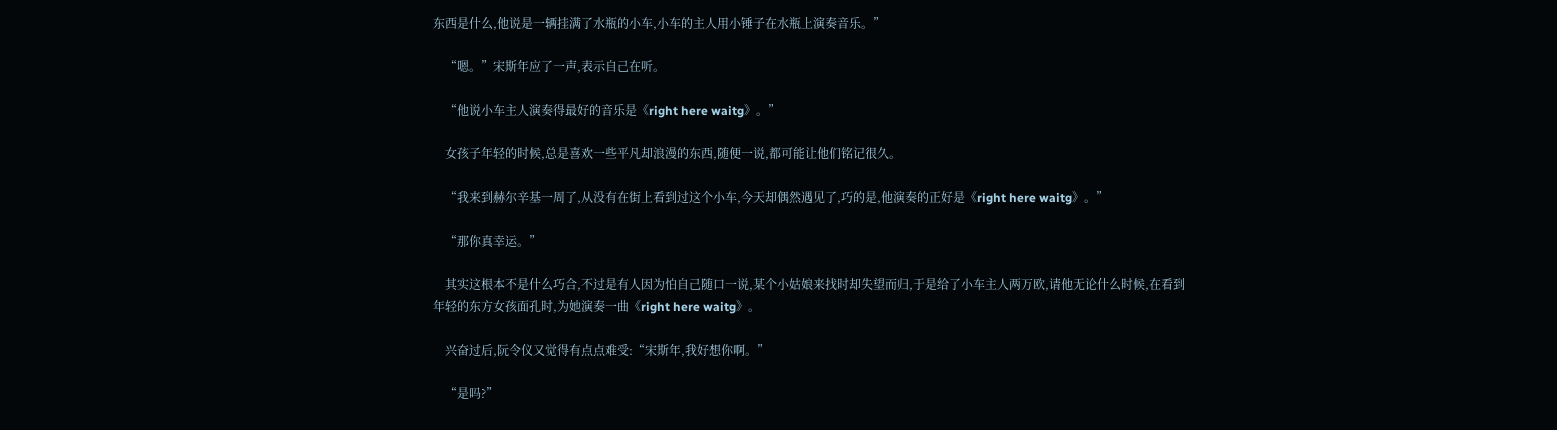东西是什么,他说是一辆挂满了水瓶的小车,小车的主人用小锤子在水瓶上演奏音乐。”

    “嗯。”宋斯年应了一声,表示自己在听。

    “他说小车主人演奏得最好的音乐是《right here waitg》。”

    女孩子年轻的时候,总是喜欢一些平凡却浪漫的东西,随便一说,都可能让他们铭记很久。

    “我来到赫尔辛基一周了,从没有在街上看到过这个小车,今天却偶然遇见了,巧的是,他演奏的正好是《right here waitg》。”

    “那你真幸运。”

    其实这根本不是什么巧合,不过是有人因为怕自己随口一说,某个小姑娘来找时却失望而归,于是给了小车主人两万欧,请他无论什么时候,在看到年轻的东方女孩面孔时,为她演奏一曲《right here waitg》。

    兴奋过后,阮令仪又觉得有点点难受:“宋斯年,我好想你啊。”

    “是吗?”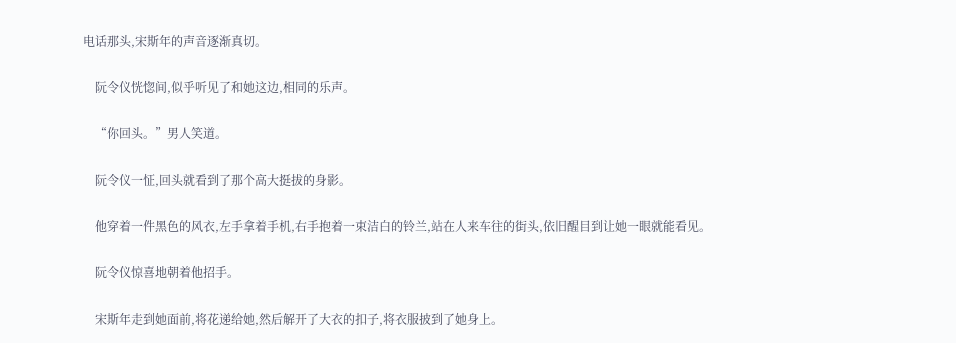电话那头,宋斯年的声音逐渐真切。

    阮令仪恍惚间,似乎听见了和她这边,相同的乐声。

    “你回头。”男人笑道。

    阮令仪一怔,回头就看到了那个高大挺拔的身影。

    他穿着一件黑色的风衣,左手拿着手机,右手抱着一束洁白的铃兰,站在人来车往的街头,依旧醒目到让她一眼就能看见。

    阮令仪惊喜地朝着他招手。

    宋斯年走到她面前,将花递给她,然后解开了大衣的扣子,将衣服披到了她身上。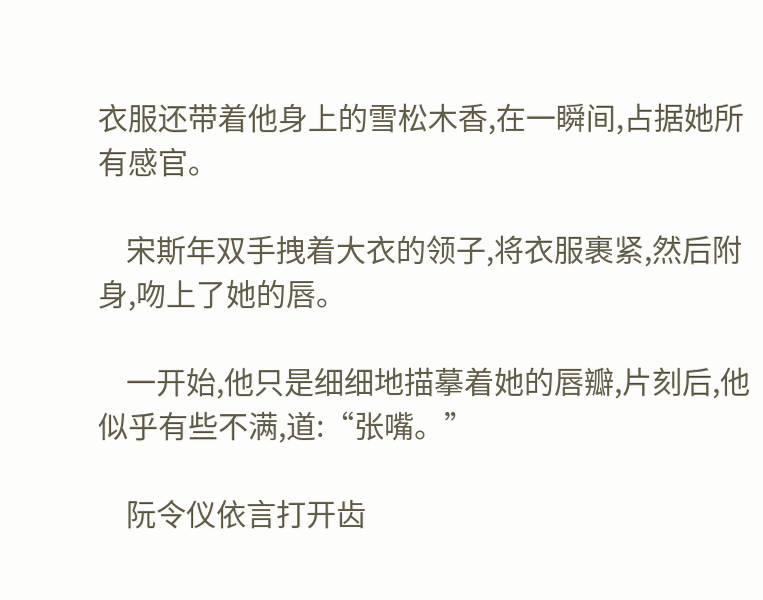衣服还带着他身上的雪松木香,在一瞬间,占据她所有感官。

    宋斯年双手拽着大衣的领子,将衣服裹紧,然后附身,吻上了她的唇。

    一开始,他只是细细地描摹着她的唇瓣,片刻后,他似乎有些不满,道:“张嘴。”

    阮令仪依言打开齿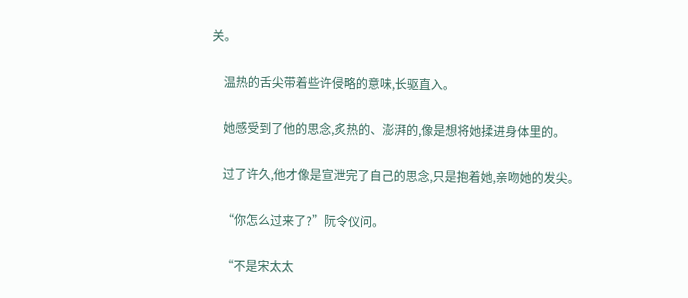关。

    温热的舌尖带着些许侵略的意味,长驱直入。

    她感受到了他的思念,炙热的、澎湃的,像是想将她揉进身体里的。

    过了许久,他才像是宣泄完了自己的思念,只是抱着她,亲吻她的发尖。

    “你怎么过来了?”阮令仪问。

    “不是宋太太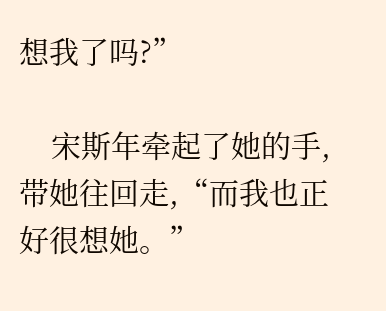想我了吗?”

    宋斯年牵起了她的手,带她往回走,“而我也正好很想她。”